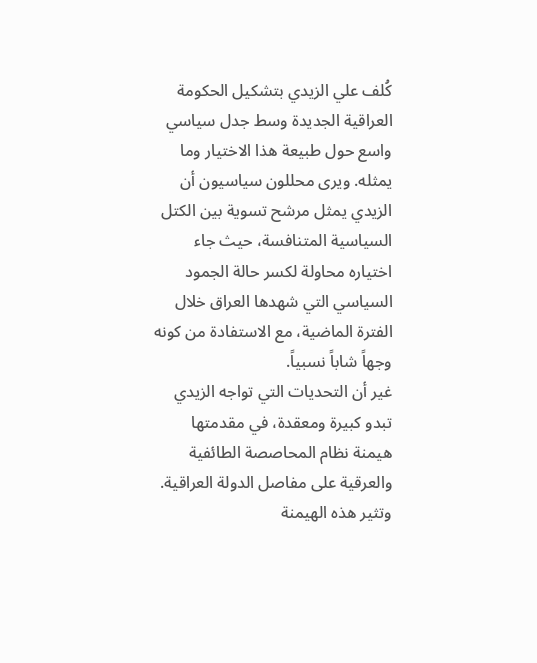كُلف علي الزيدي بتشكيل الحكومة العراقية الجديدة وسط جدل سياسي واسع حول طبيعة هذا الاختيار وما يمثله. ويرى محللون سياسيون أن الزيدي يمثل مرشح تسوية بين الكتل السياسية المتنافسة، حيث جاء اختياره محاولة لكسر حالة الجمود السياسي التي شهدها العراق خلال الفترة الماضية، مع الاستفادة من كونه وجهاً شاباً نسبياً.
غير أن التحديات التي تواجه الزيدي تبدو كبيرة ومعقدة، في مقدمتها هيمنة نظام المحاصصة الطائفية والعرقية على مفاصل الدولة العراقية. وتثير هذه الهيمنة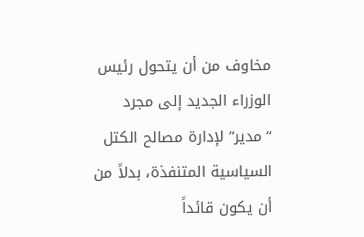مخاوف من أن يتحول رئيس الوزراء الجديد إلى مجرد “مدير” لإدارة مصالح الكتل السياسية المتنفذة، بدلاً من أن يكون قائداً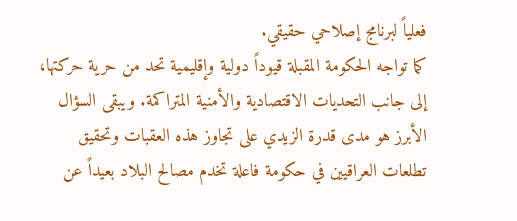فعلياً لبرنامج إصلاحي حقيقي.
كما تواجه الحكومة المقبلة قيوداً دولية وإقليمية تحد من حرية حركتها، إلى جانب التحديات الاقتصادية والأمنية المتراكمة. ويبقى السؤال الأبرز هو مدى قدرة الزيدي على تجاوز هذه العقبات وتحقيق تطلعات العراقيين في حكومة فاعلة تخدم مصالح البلاد بعيداً عن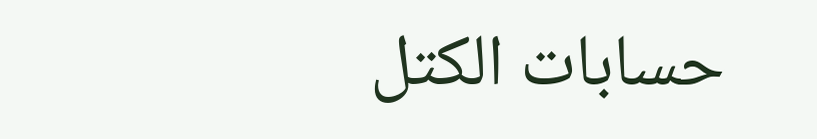حسابات الكتل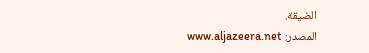الضيقة.
المصدر: www.aljazeera.net